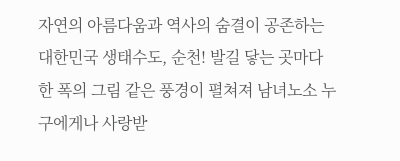자연의 아름다움과 역사의 숨결이 공존하는 대한민국 생태수도, 순천! 발길 닿는 곳마다 한 폭의 그림 같은 풍경이 펼쳐져 남녀노소 누구에게나 사랑받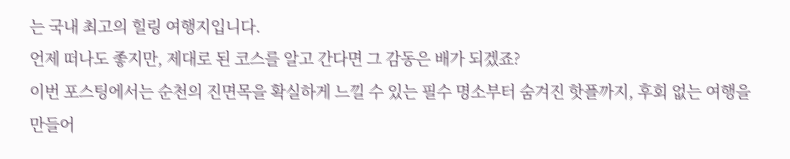는 국내 최고의 힐링 여행지입니다.
언제 떠나도 좋지만, 제대로 된 코스를 알고 간다면 그 감동은 배가 되겠죠?
이번 포스팅에서는 순천의 진면목을 확실하게 느낄 수 있는 필수 명소부터 숨겨진 핫플까지, 후회 없는 여행을 만들어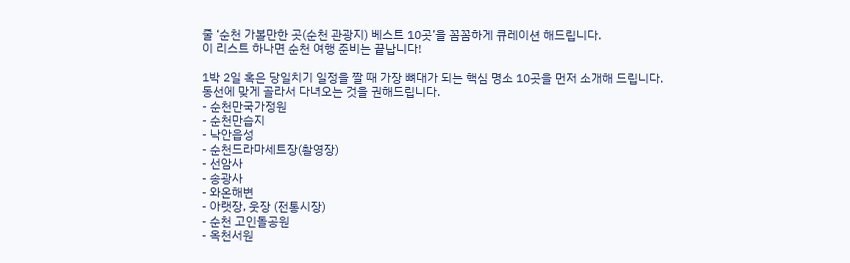줄 ‘순천 가볼만한 곳(순천 관광지) 베스트 10곳’을 꼼꼼하게 큐레이션 해드립니다.
이 리스트 하나면 순천 여행 준비는 끝납니다!

1박 2일 혹은 당일치기 일정을 짤 때 가장 뼈대가 되는 핵심 명소 10곳을 먼저 소개해 드립니다.
동선에 맞게 골라서 다녀오는 것을 권해드립니다.
- 순천만국가정원
- 순천만습지
- 낙안읍성
- 순천드라마세트장(촬영장)
- 선암사
- 송광사
- 와온해변
- 아랫장, 웃장 (전통시장)
- 순천 고인돌공원
- 옥천서원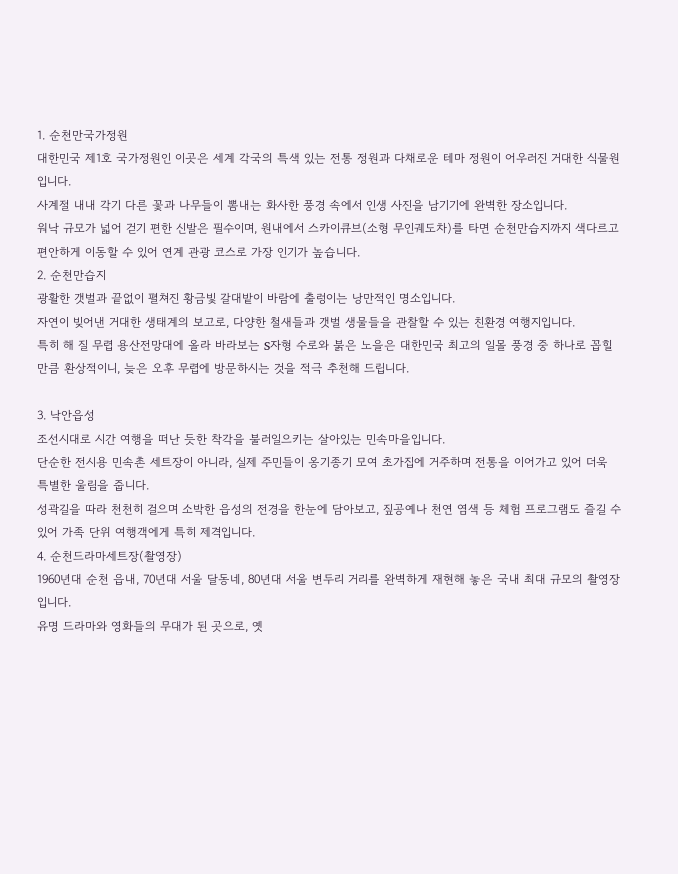1. 순천만국가정원
대한민국 제1호 국가정원인 이곳은 세계 각국의 특색 있는 전통 정원과 다채로운 테마 정원이 어우러진 거대한 식물원입니다.
사계절 내내 각기 다른 꽃과 나무들이 뽐내는 화사한 풍경 속에서 인생 사진을 남기기에 완벽한 장소입니다.
워낙 규모가 넓어 걷기 편한 신발은 필수이며, 원내에서 스카이큐브(소형 무인궤도차)를 타면 순천만습지까지 색다르고 편안하게 이동할 수 있어 연계 관광 코스로 가장 인기가 높습니다.
2. 순천만습지
광활한 갯벌과 끝없이 펼쳐진 황금빛 갈대밭이 바람에 출렁이는 낭만적인 명소입니다.
자연이 빚어낸 거대한 생태계의 보고로, 다양한 철새들과 갯벌 생물들을 관찰할 수 있는 친환경 여행지입니다.
특히 해 질 무렵 용산전망대에 올라 바라보는 S자형 수로와 붉은 노을은 대한민국 최고의 일몰 풍경 중 하나로 꼽힐 만큼 환상적이니, 늦은 오후 무렵에 방문하시는 것을 적극 추천해 드립니다.

3. 낙안읍성
조선시대로 시간 여행을 떠난 듯한 착각을 불러일으키는 살아있는 민속마을입니다.
단순한 전시용 민속촌 세트장이 아니라, 실제 주민들이 옹기종기 모여 초가집에 거주하며 전통을 이어가고 있어 더욱 특별한 울림을 줍니다.
성곽길을 따라 천천히 걸으며 소박한 읍성의 전경을 한눈에 담아보고, 짚공예나 천연 염색 등 체험 프로그램도 즐길 수 있어 가족 단위 여행객에게 특히 제격입니다.
4. 순천드라마세트장(촬영장)
1960년대 순천 읍내, 70년대 서울 달동네, 80년대 서울 변두리 거리를 완벽하게 재현해 놓은 국내 최대 규모의 촬영장입니다.
유명 드라마와 영화들의 무대가 된 곳으로, 옛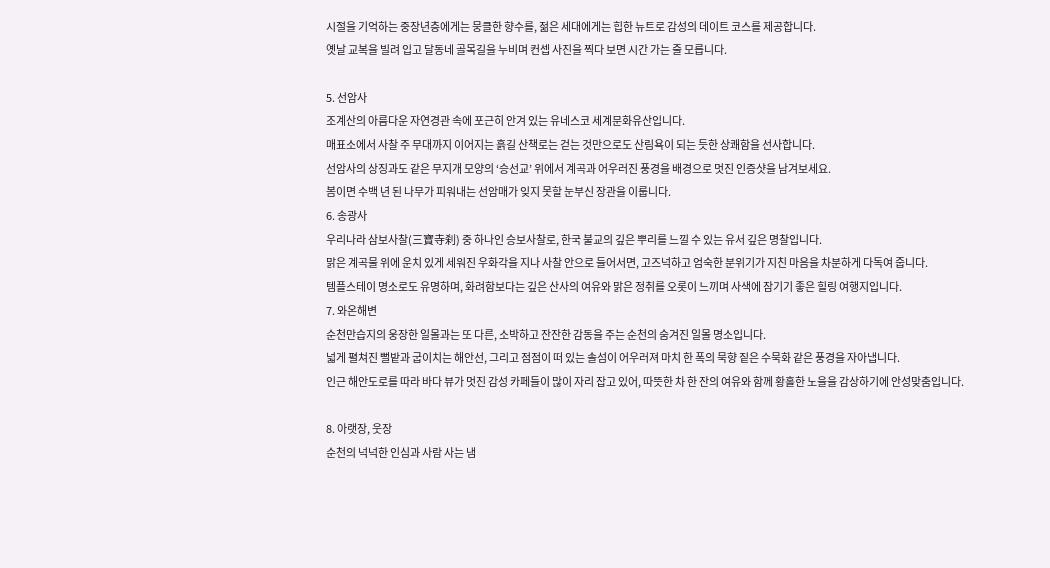시절을 기억하는 중장년층에게는 뭉클한 향수를, 젊은 세대에게는 힙한 뉴트로 감성의 데이트 코스를 제공합니다.
옛날 교복을 빌려 입고 달동네 골목길을 누비며 컨셉 사진을 찍다 보면 시간 가는 줄 모릅니다.

5. 선암사
조계산의 아름다운 자연경관 속에 포근히 안겨 있는 유네스코 세계문화유산입니다.
매표소에서 사찰 주 무대까지 이어지는 흙길 산책로는 걷는 것만으로도 산림욕이 되는 듯한 상쾌함을 선사합니다.
선암사의 상징과도 같은 무지개 모양의 ‘승선교’ 위에서 계곡과 어우러진 풍경을 배경으로 멋진 인증샷을 남겨보세요.
봄이면 수백 년 된 나무가 피워내는 선암매가 잊지 못할 눈부신 장관을 이룹니다.
6. 송광사
우리나라 삼보사찰(三寶寺刹) 중 하나인 승보사찰로, 한국 불교의 깊은 뿌리를 느낄 수 있는 유서 깊은 명찰입니다.
맑은 계곡물 위에 운치 있게 세워진 우화각을 지나 사찰 안으로 들어서면, 고즈넉하고 엄숙한 분위기가 지친 마음을 차분하게 다독여 줍니다.
템플스테이 명소로도 유명하며, 화려함보다는 깊은 산사의 여유와 맑은 정취를 오롯이 느끼며 사색에 잠기기 좋은 힐링 여행지입니다.
7. 와온해변
순천만습지의 웅장한 일몰과는 또 다른, 소박하고 잔잔한 감동을 주는 순천의 숨겨진 일몰 명소입니다.
넓게 펼쳐진 뻘밭과 굽이치는 해안선, 그리고 점점이 떠 있는 솔섬이 어우러져 마치 한 폭의 묵향 짙은 수묵화 같은 풍경을 자아냅니다.
인근 해안도로를 따라 바다 뷰가 멋진 감성 카페들이 많이 자리 잡고 있어, 따뜻한 차 한 잔의 여유와 함께 황홀한 노을을 감상하기에 안성맞춤입니다.

8. 아랫장, 웃장
순천의 넉넉한 인심과 사람 사는 냄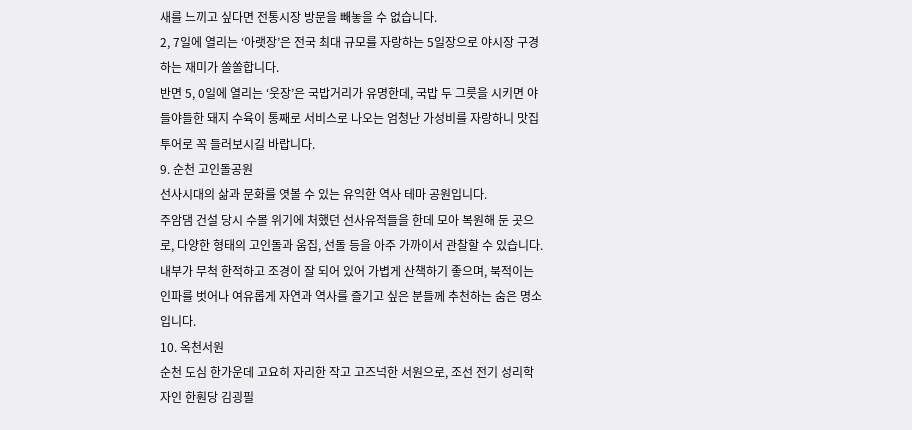새를 느끼고 싶다면 전통시장 방문을 빼놓을 수 없습니다.
2, 7일에 열리는 ‘아랫장’은 전국 최대 규모를 자랑하는 5일장으로 야시장 구경하는 재미가 쏠쏠합니다.
반면 5, 0일에 열리는 ‘웃장’은 국밥거리가 유명한데, 국밥 두 그릇을 시키면 야들야들한 돼지 수육이 통째로 서비스로 나오는 엄청난 가성비를 자랑하니 맛집 투어로 꼭 들러보시길 바랍니다.
9. 순천 고인돌공원
선사시대의 삶과 문화를 엿볼 수 있는 유익한 역사 테마 공원입니다.
주암댐 건설 당시 수몰 위기에 처했던 선사유적들을 한데 모아 복원해 둔 곳으로, 다양한 형태의 고인돌과 움집, 선돌 등을 아주 가까이서 관찰할 수 있습니다.
내부가 무척 한적하고 조경이 잘 되어 있어 가볍게 산책하기 좋으며, 북적이는 인파를 벗어나 여유롭게 자연과 역사를 즐기고 싶은 분들께 추천하는 숨은 명소입니다.
10. 옥천서원
순천 도심 한가운데 고요히 자리한 작고 고즈넉한 서원으로, 조선 전기 성리학자인 한훤당 김굉필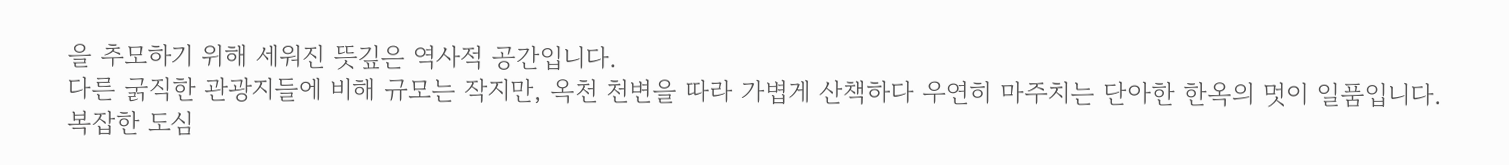을 추모하기 위해 세워진 뜻깊은 역사적 공간입니다.
다른 굵직한 관광지들에 비해 규모는 작지만, 옥천 천변을 따라 가볍게 산책하다 우연히 마주치는 단아한 한옥의 멋이 일품입니다.
복잡한 도심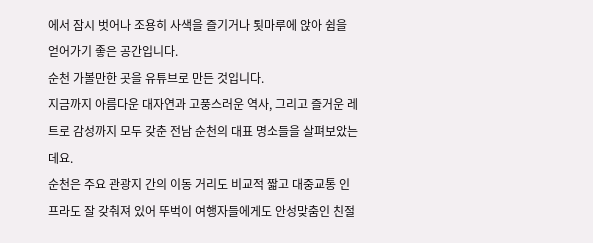에서 잠시 벗어나 조용히 사색을 즐기거나 툇마루에 앉아 쉼을 얻어가기 좋은 공간입니다.
순천 가볼만한 곳을 유튜브로 만든 것입니다.
지금까지 아름다운 대자연과 고풍스러운 역사, 그리고 즐거운 레트로 감성까지 모두 갖춘 전남 순천의 대표 명소들을 살펴보았는데요.
순천은 주요 관광지 간의 이동 거리도 비교적 짧고 대중교통 인프라도 잘 갖춰져 있어 뚜벅이 여행자들에게도 안성맞춤인 친절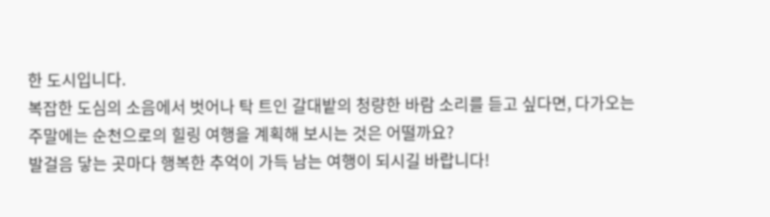한 도시입니다.
복잡한 도심의 소음에서 벗어나 탁 트인 갈대밭의 청량한 바람 소리를 듣고 싶다면, 다가오는 주말에는 순천으로의 힐링 여행을 계획해 보시는 것은 어떨까요?
발걸음 닿는 곳마다 행복한 추억이 가득 남는 여행이 되시길 바랍니다!